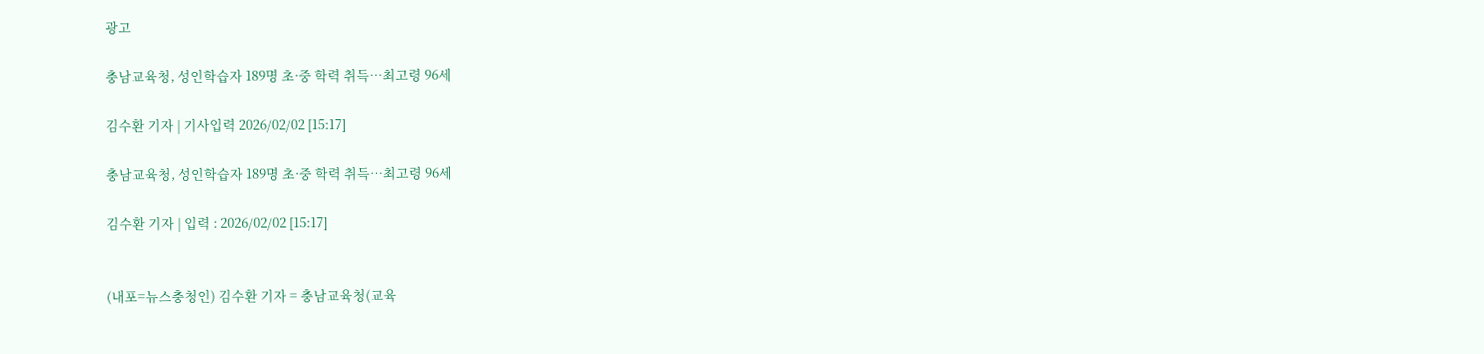광고

충남교육청, 성인학습자 189명 초·중 학력 취득…최고령 96세

김수환 기자 | 기사입력 2026/02/02 [15:17]

충남교육청, 성인학습자 189명 초·중 학력 취득…최고령 96세

김수환 기자 | 입력 : 2026/02/02 [15:17]


(내포=뉴스충청인) 김수환 기자 = 충남교육청(교육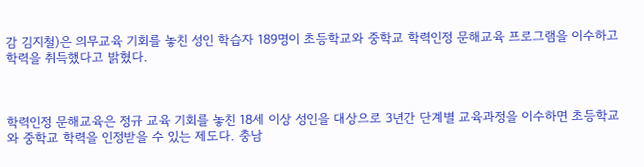감 김지철)은 의무교육 기회를 놓친 성인 학습자 189명이 초등학교와 중학교 학력인정 문해교육 프로그램을 이수하고 학력을 취득했다고 밝혔다.



학력인정 문해교육은 정규 교육 기회를 놓친 18세 이상 성인을 대상으로 3년간 단계별 교육과정을 이수하면 초등학교와 중학교 학력을 인정받을 수 있는 제도다. 충남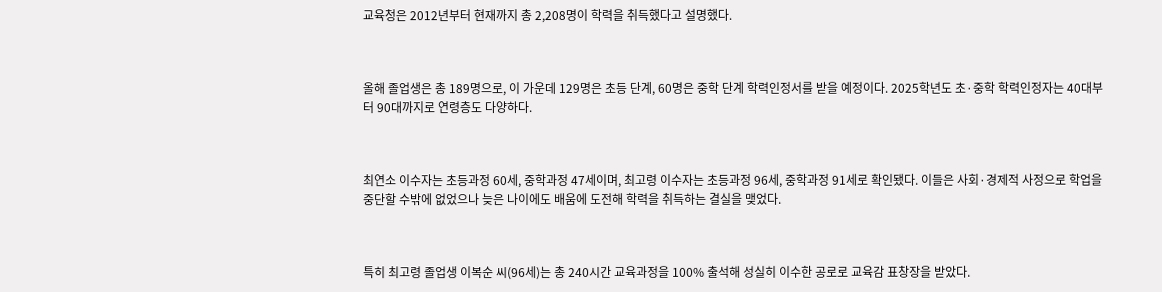교육청은 2012년부터 현재까지 총 2,208명이 학력을 취득했다고 설명했다.



올해 졸업생은 총 189명으로, 이 가운데 129명은 초등 단계, 60명은 중학 단계 학력인정서를 받을 예정이다. 2025학년도 초·중학 학력인정자는 40대부터 90대까지로 연령층도 다양하다.



최연소 이수자는 초등과정 60세, 중학과정 47세이며, 최고령 이수자는 초등과정 96세, 중학과정 91세로 확인됐다. 이들은 사회·경제적 사정으로 학업을 중단할 수밖에 없었으나 늦은 나이에도 배움에 도전해 학력을 취득하는 결실을 맺었다.



특히 최고령 졸업생 이복순 씨(96세)는 총 240시간 교육과정을 100% 출석해 성실히 이수한 공로로 교육감 표창장을 받았다.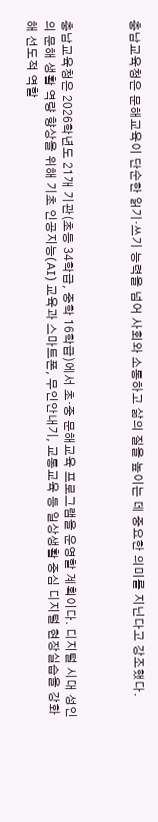충남교육청은 문해교육이 단순한 읽기·쓰기 능력을 넘어 사회와 소통하고 삶의 질을 높이는 데 중요한 의미를 지닌다고 강조했다.



충남교육청은 2026학년도 21개 기관(초등 34학급, 중학 16학급)에서 초·중 문해교육 프로그램을 운영할 계획이다. 디지털 시대 성인의 문해 생활 역량 향상을 위해 기초 인공지능(AI) 교육과 스마트폰, 무인안내기, 교통교육 등 일상생활 중심 디지털 현장실습을 강화해 선도적 역할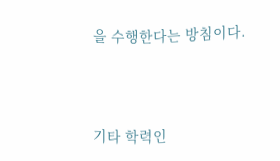을 수행한다는 방침이다.



기타 학력인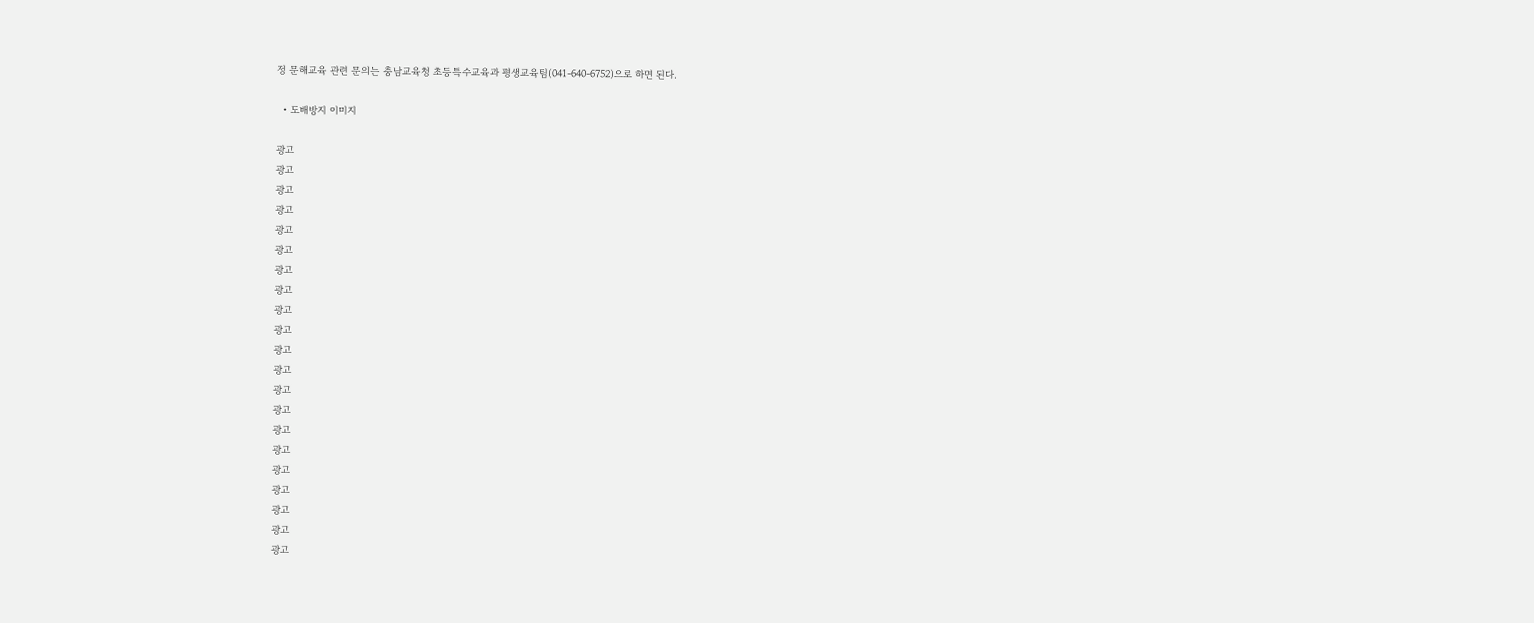정 문해교육 관련 문의는 충남교육청 초등특수교육과 평생교육팀(041-640-6752)으로 하면 된다.

  • 도배방지 이미지

광고
광고
광고
광고
광고
광고
광고
광고
광고
광고
광고
광고
광고
광고
광고
광고
광고
광고
광고
광고
광고